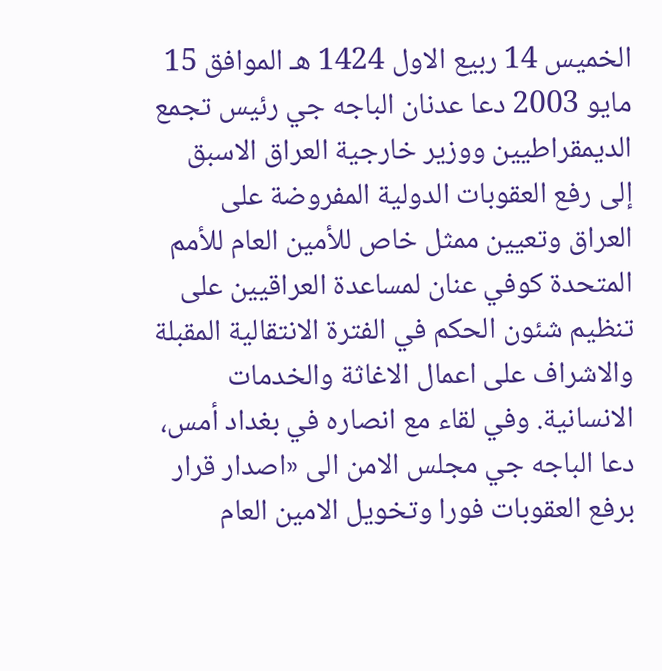الخميس 14 ربيع الاول 1424 هـ الموافق 15 مايو 2003 دعا عدنان الباجه جي رئيس تجمع الديمقراطيين ووزير خارجية العراق الاسبق إلى رفع العقوبات الدولية المفروضة على العراق وتعيين ممثل خاص للأمين العام للأمم المتحدة كوفي عنان لمساعدة العراقيين على تنظيم شئون الحكم في الفترة الانتقالية المقبلة والاشراف على اعمال الاغاثة والخدمات الانسانية. وفي لقاء مع انصاره في بغداد أمس، دعا الباجه جي مجلس الامن الى «اصدار قرار برفع العقوبات فورا وتخويل الامين العام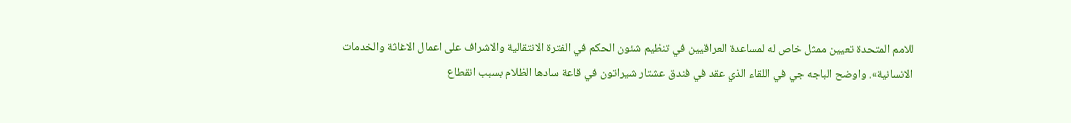للامم المتحدة تعيين ممثل خاص له لمساعدة العراقيين في تنظيم شئون الحكم في الفترة الانتقالية والاشراف على اعمال الاغاثة والخدمات الانسانية». واوضح الباجه جي في اللقاء الذي عقد في فندق عشتار شيراتون في قاعة سادها الظلام بسبب انقطاع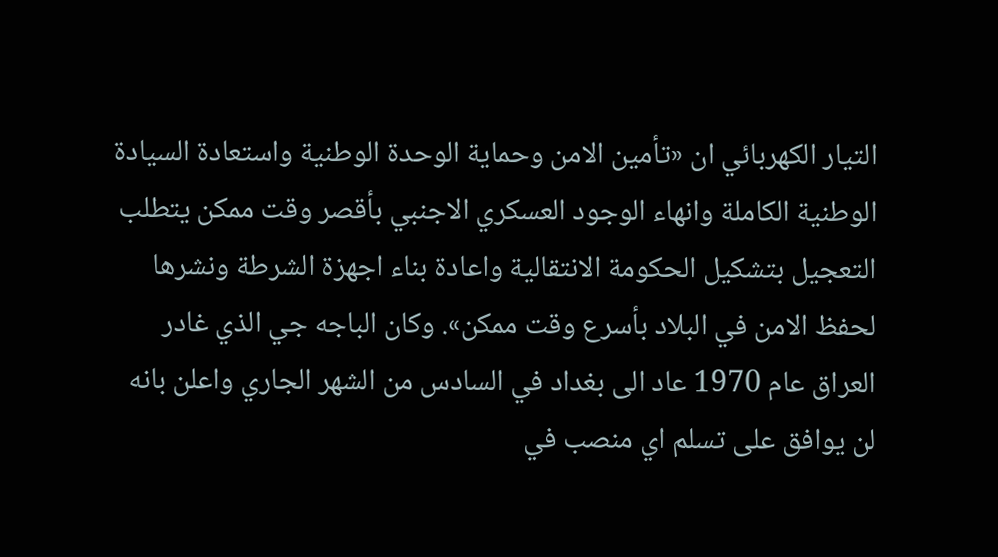التيار الكهربائي ان «تأمين الامن وحماية الوحدة الوطنية واستعادة السيادة الوطنية الكاملة وانهاء الوجود العسكري الاجنبي بأقصر وقت ممكن يتطلب التعجيل بتشكيل الحكومة الانتقالية واعادة بناء اجهزة الشرطة ونشرها لحفظ الامن في البلاد بأسرع وقت ممكن». وكان الباجه جي الذي غادر العراق عام 1970 عاد الى بغداد في السادس من الشهر الجاري واعلن بانه لن يوافق على تسلم اي منصب في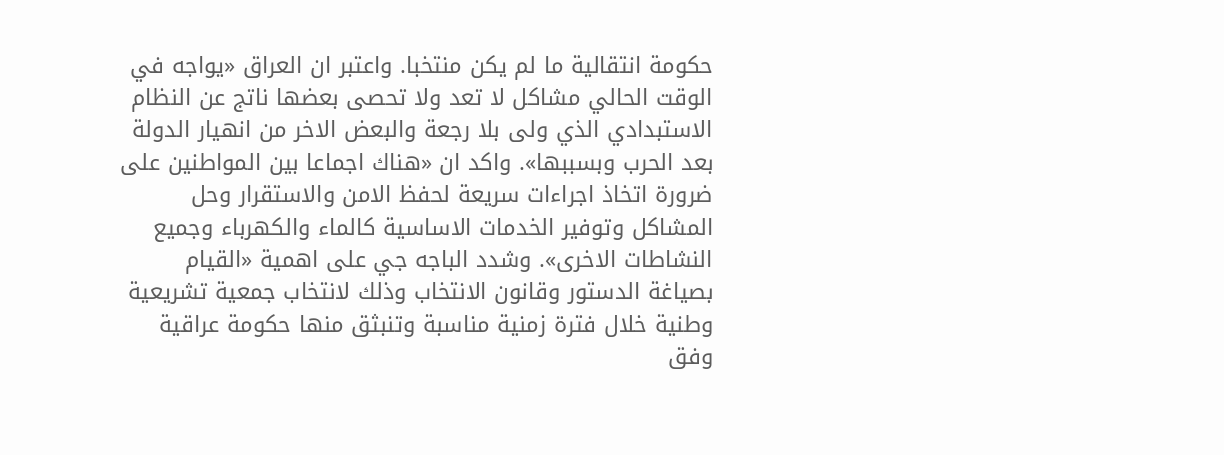حكومة انتقالية ما لم يكن منتخبا. واعتبر ان العراق «يواجه في الوقت الحالي مشاكل لا تعد ولا تحصى بعضها ناتج عن النظام الاستبدادي الذي ولى بلا رجعة والبعض الاخر من انهيار الدولة بعد الحرب وبسببها». واكد ان «هناك اجماعا بين المواطنين على ضرورة اتخاذ اجراءات سريعة لحفظ الامن والاستقرار وحل المشاكل وتوفير الخدمات الاساسية كالماء والكهرباء وجميع النشاطات الاخرى». وشدد الباجه جي على اهمية «القيام بصياغة الدستور وقانون الانتخاب وذلك لانتخاب جمعية تشريعية وطنية خلال فترة زمنية مناسبة وتنبثق منها حكومة عراقية وفق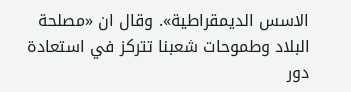الاسس الديمقراطية». وقال ان «مصلحة البلاد وطموحات شعبنا تتركز في استعادة دور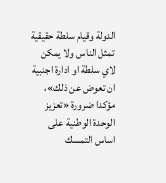الدولة وقيام سلطة حقيقية تمثل الناس ولا يمكن لاي سلطة او ادارة اجنبية ان تعوض عن ذلك»، مؤكدا ضرورة «تعزيز الوحدة الوطنية على اساس التمسك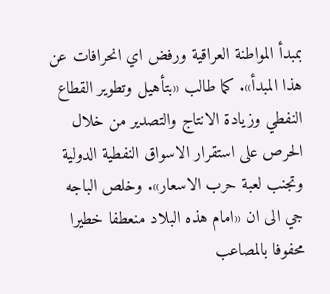بمبدأ المواطنة العراقية ورفض اي انحرافات عن هذا المبدأ». كما طالب «بتأهيل وتطوير القطاع النفطي وزيادة الانتاج والتصدير من خلال الحرص على استقرار الاسواق النفطية الدولية وتجنب لعبة حرب الاسعار». وخلص الباجه جي الى ان «امام هذه البلاد منعطفا خطيرا محفوفا بالمصاعب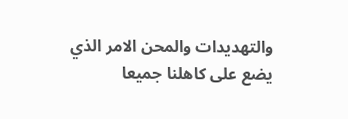والتهديدات والمحن الامر الذي يضع على كاهلنا جميعا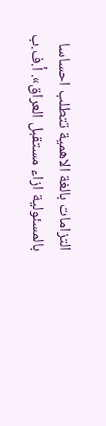التزامات بالغة الاهمية تتطلب احساسا بالمسئولية ازاء مستقبل العراق». أ.ف.ب